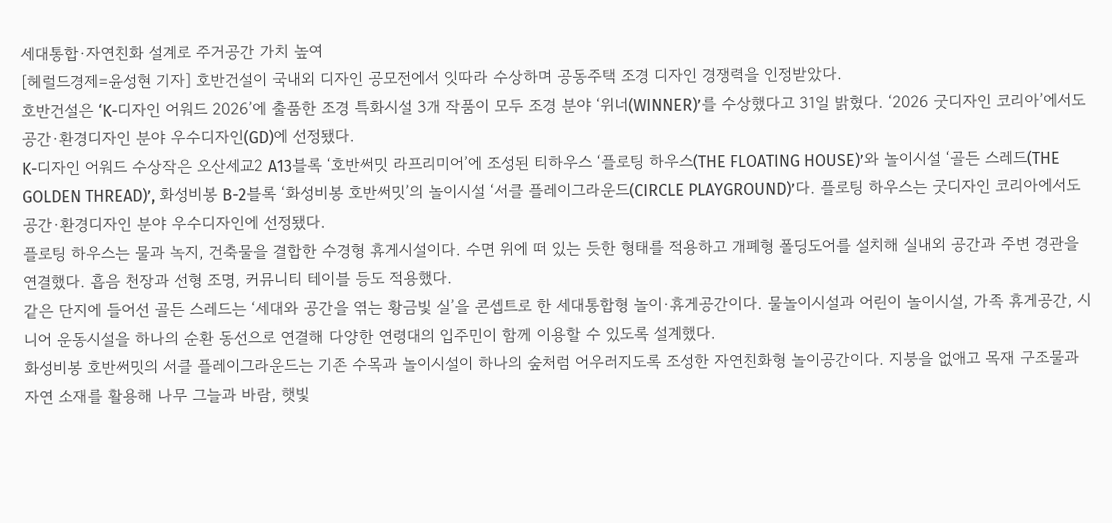세대통합·자연친화 설계로 주거공간 가치 높여
[헤럴드경제=윤성현 기자] 호반건설이 국내외 디자인 공모전에서 잇따라 수상하며 공동주택 조경 디자인 경쟁력을 인정받았다.
호반건설은 ‘K-디자인 어워드 2026’에 출품한 조경 특화시설 3개 작품이 모두 조경 분야 ‘위너(WINNER)’를 수상했다고 31일 밝혔다. ‘2026 굿디자인 코리아’에서도 공간·환경디자인 분야 우수디자인(GD)에 선정됐다.
K-디자인 어워드 수상작은 오산세교2 A13블록 ‘호반써밋 라프리미어’에 조성된 티하우스 ‘플로팅 하우스(THE FLOATING HOUSE)’와 놀이시설 ‘골든 스레드(THE GOLDEN THREAD)’, 화성비봉 B-2블록 ‘화성비봉 호반써밋’의 놀이시설 ‘서클 플레이그라운드(CIRCLE PLAYGROUND)’다. 플로팅 하우스는 굿디자인 코리아에서도 공간·환경디자인 분야 우수디자인에 선정됐다.
플로팅 하우스는 물과 녹지, 건축물을 결합한 수경형 휴게시설이다. 수면 위에 떠 있는 듯한 형태를 적용하고 개폐형 폴딩도어를 설치해 실내외 공간과 주변 경관을 연결했다. 흡음 천장과 선형 조명, 커뮤니티 테이블 등도 적용했다.
같은 단지에 들어선 골든 스레드는 ‘세대와 공간을 엮는 황금빛 실’을 콘셉트로 한 세대통합형 놀이·휴게공간이다. 물놀이시설과 어린이 놀이시설, 가족 휴게공간, 시니어 운동시설을 하나의 순환 동선으로 연결해 다양한 연령대의 입주민이 함께 이용할 수 있도록 설계했다.
화성비봉 호반써밋의 서클 플레이그라운드는 기존 수목과 놀이시설이 하나의 숲처럼 어우러지도록 조성한 자연친화형 놀이공간이다. 지붕을 없애고 목재 구조물과 자연 소재를 활용해 나무 그늘과 바람, 햇빛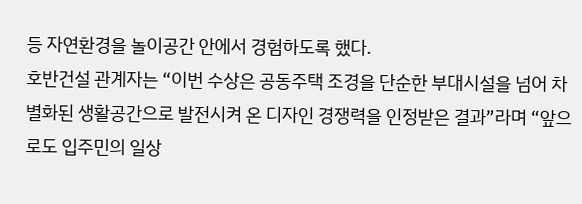등 자연환경을 놀이공간 안에서 경험하도록 했다.
호반건설 관계자는 “이번 수상은 공동주택 조경을 단순한 부대시설을 넘어 차별화된 생활공간으로 발전시켜 온 디자인 경쟁력을 인정받은 결과”라며 “앞으로도 입주민의 일상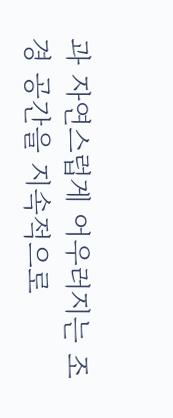과 자연스럽게 어우러지는 조경 공간을 지속적으로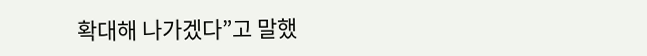확대해 나가겠다”고 말했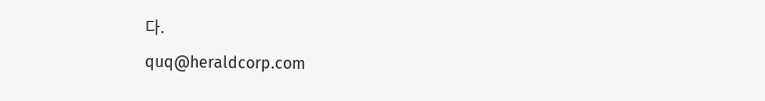다.
quq@heraldcorp.com